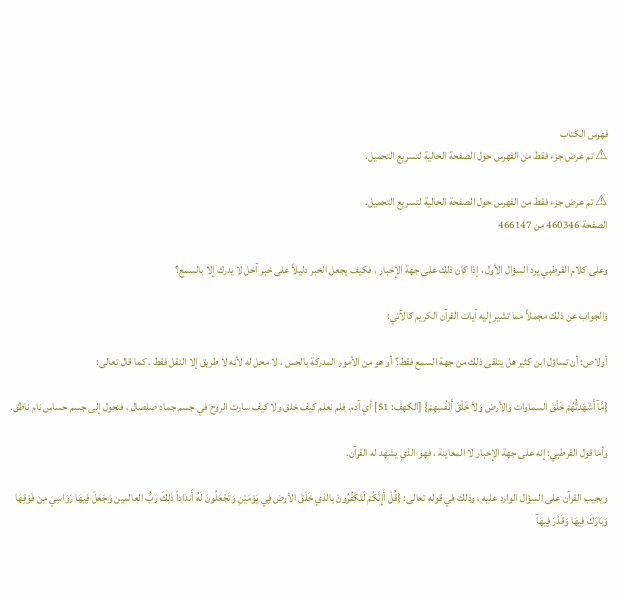فهرس الكتاب
⚠ تم عرض جزء فقط من الفهرس حول الصفحة الحالية لتسريع التحميل.

⚠ تم عرض جزء فقط من الفهرس حول الصفحة الحالية لتسريع التحميل.
الصفحة 460346 من 466147

وعلى كلام القرطبي يرد السؤال الأول ، إذا كان ذلك على جهة الإخبار ، فكيف يجعل الخبر دليلاً على خبر آخل لا يدرك إلا بالسمع؟

والجواب عن ذلك مجملاً مما تشير إليه آيات القرآن الكريم كالآتي:

أولاص: أن تساؤل ابن كثير هل يتلقى ذلك من جهة السمع فقط؟ أو هو من الأمور المدركة بالحس ، لا محل له لأنه لا طريق إلا النقل فقط ، كما قال تعالى:

{مَّآ أَشْهَدتُّهُمْ خَلْقَ السماوات والأرض وَلاَ خَلْقَ أَنْفُسِهِمْ} [الكهف: 51] أي آدم. فلم نعلم كيف خلق ولا كيف سارت الروح في جسم جماد صلصال ، فتحول إلى جسم حساس نام ناطق.

وأما قول القرطبي: إنه على جهة الإخبار لا المعاينة ، فهو الذي يشهد له القرآن.

ويجيب القرآن على السؤال الوارد عليه ، وذلك في قوله تعالى: {قُلْ أَإِنَّكُمْ لَتَكْفُرُونَ بالذي خَلَقَ الأرض فِي يَوْمَيْنِ وَتَجْعَلُونَ لَهُ أَندَاداً ذَلِكَ رَبُّ العالمين وَجَعَلَ فِيهَا رَوَاسِيَ مِن فَوْقِهَا وَبَارَكَ فِيهَا وَقَدَّرَ فِيهَآ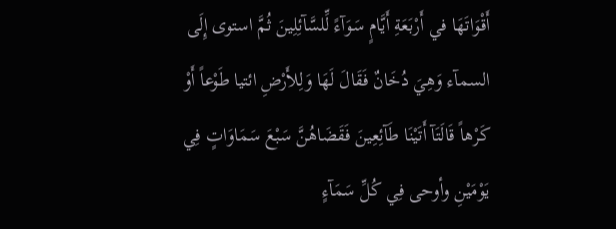أَقْوَاتَهَا في أَرْبَعَةِ أَيَّامٍ سَوَآءً لِّلسَّآئِلِينَ ثُمَّ استوى إِلَى السمآء وَهِيَ دُخَانٌ فَقَالَ لَهَا وَلِلأَرْضِ ائتيا طَوْعاً أَوْ كَرْهاً قَالَتَآ أَتَيْنَا طَآئِعِينَ فَقَضَاهُنَّ سَبْعَ سَمَاوَاتٍ فِي يَوْمَيْنِ وأوحى فِي كُلِّ سَمَآءٍ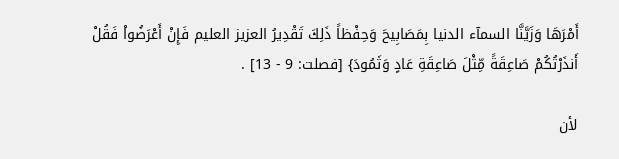أَمْرَهَا وَزَيَّنَّا السمآء الدنيا بِمَصَابِيحَ وَحِفْظاً ذَلِكَ تَقْدِيرُ العزيز العليم فَإِنْ أَعْرَضُواْ فَقُلْ أَنذَرْتُكُمْ صَاعِقَةً مِّثْلَ صَاعِقَةِ عَادٍ وَثَمُودَ} [فصلت: 9 - 13] .

لأن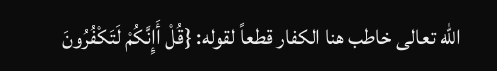الله تعالى خاطب هنا الكفار قطعاً لقوله: {قُلْ أَإِنَّكُمْ لَتَكْفُرُونَ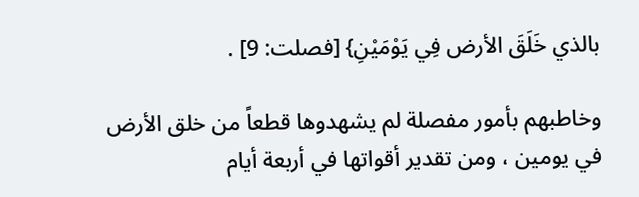بالذي خَلَقَ الأرض فِي يَوْمَيْنِ} [فصلت: 9] .

وخاطبهم بأمور مفصلة لم يشهدوها قطعاً من خلق الأرض في يومين ، ومن تقدير أقواتها في أربعة أيام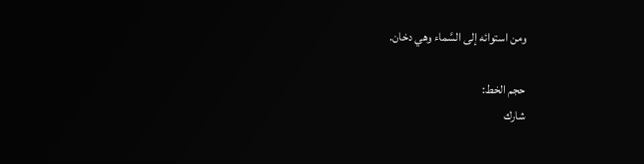ومن استوائه إلى السَّماء وهي دخان.

حجم الخط:
شارك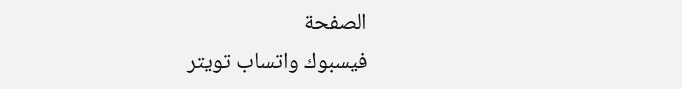الصفحة
فيسبوك واتساب تويتر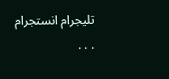تليجرام انستجرام
. . .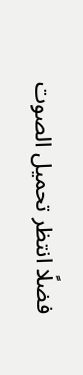فضلًا انتظر تحميل الصوت